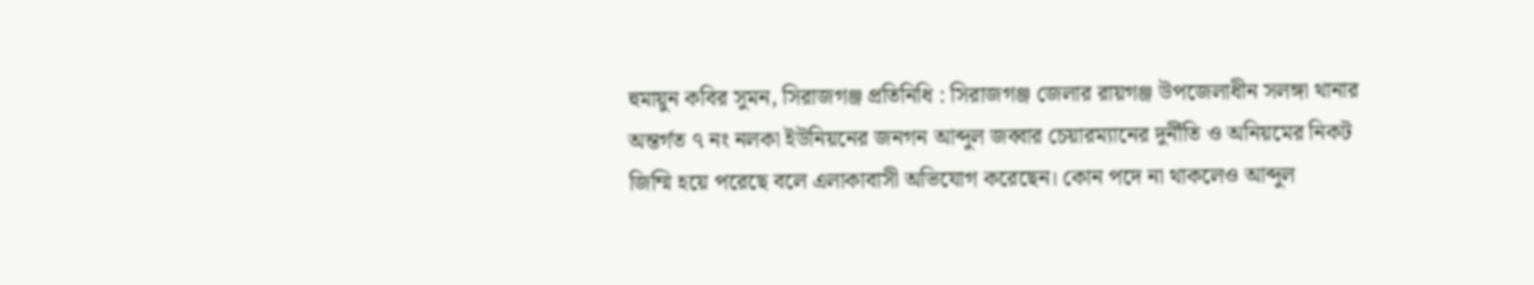হুমায়ুন কবির সুমন, সিরাজগঞ্জ প্রতিনিধি : সিরাজগঞ্জ জেলার রায়গঞ্জ উপজেলাধীন সলঙ্গা থানার অন্তর্গত ৭ নং নলকা ইউনিয়নের জনগন আব্দুল জব্বার চেয়ারম্যানের দুর্নীতি ও অনিয়মের নিকট জিম্মি হয়ে পরেছে বলে এলাকাবাসী অভিযোগ করেছেন। কোন পদে না থাকলেও আব্দুল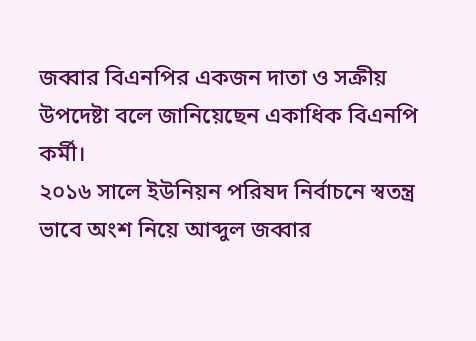জব্বার বিএনপির একজন দাতা ও সক্রীয় উপদেষ্টা বলে জানিয়েছেন একাধিক বিএনপি কর্মী।
২০১৬ সালে ইউনিয়ন পরিষদ নির্বাচনে স্বতন্ত্র ভাবে অংশ নিয়ে আব্দুল জব্বার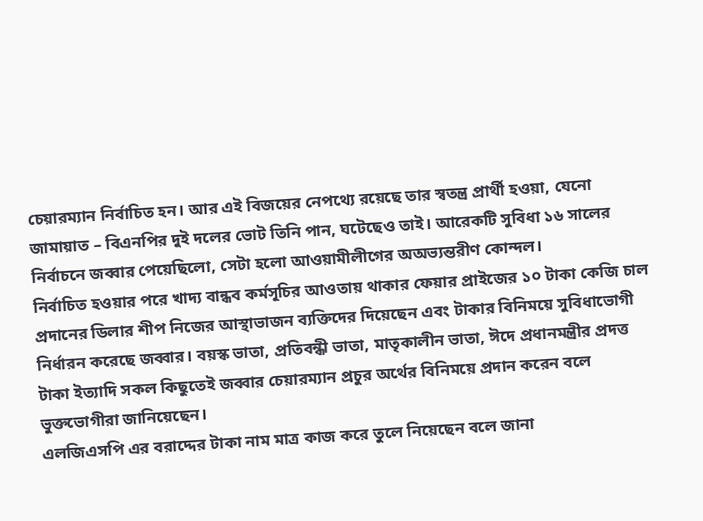চেয়ারম্যান নির্বাচিত হন। আর এই বিজয়ের নেপথ্যে রয়েছে তার স্বতন্ত্র প্রার্থী হওয়া, যেনো জামায়াত – বিএনপির দুই দলের ভোট তিনি পান, ঘটেছেও তাই। আরেকটি সুবিধা ১৬ সালের নির্বাচনে জব্বার পেয়েছিলো, সেটা হলো আওয়ামীলীগের অঅভ্যন্তরীণ কোন্দল।
নির্বাচিত হওয়ার পরে খাদ্য বান্ধব কর্মসূচির আওতায় থাকার ফেয়ার প্রাইজের ১০ টাকা কেজি চাল প্রদানের ডিলার শীপ নিজের আস্থাভাজন ব্যক্তিদের দিয়েছেন এবং টাকার বিনিময়ে সুবিধাভোগী নির্ধারন করেছে জব্বার। বয়স্ক ভাতা, প্রতিবন্ধী ভাতা, মাতৃকালীন ভাতা, ঈদে প্রধানমন্ত্রীর প্রদত্ত টাকা ইত্যাদি সকল কিছুতেই জব্বার চেয়ারম্যান প্রচুর অর্থের বিনিময়ে প্রদান করেন বলে ভুক্তভোগীরা জানিয়েছেন।
এলজিএসপি এর বরাদ্দের টাকা নাম মাত্র কাজ করে তুলে নিয়েছেন বলে জানা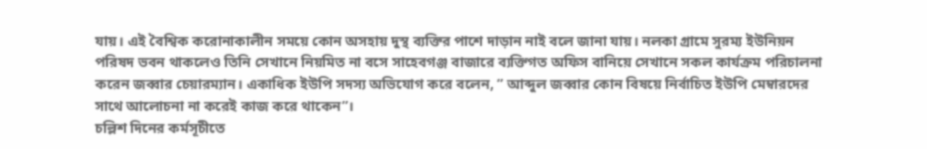যায়। এই বৈশ্বিক করোনাকালীন সময়ে কোন অসহায় দুস্থ ব্যক্তির পাশে দাড়ান নাই বলে জানা যায়। নলকা গ্রামে সুরম্য ইউনিয়ন পরিষদ ভবন থাকলেও তিনি সেখানে নিয়মিত না বসে সাহেবগঞ্জ বাজারে ব্যক্তিগত অফিস বানিয়ে সেখানে সকল কার্যক্রম পরিচালনা করেন জব্বার চেয়ারম্যান। একাধিক ইউপি সদস্য অভিযোগ করে বলেন, ” আব্দুল জব্বার কোন বিষয়ে নির্বাচিত ইউপি মেম্বারদের সাথে আলোচনা না করেই কাজ করে থাকেন”।
চল্লিশ দিনের কর্মসূচীতে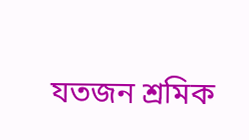যতজন শ্রমিক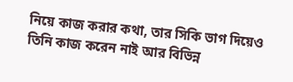নিয়ে কাজ করার কথা, তার সিকি ভাগ দিয়েও তিনি কাজ করেন নাই আর বিভিন্ন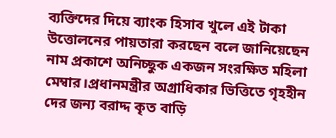ব্যক্তিদের দিয়ে ব্যাংক হিসাব খুলে এই টাকা উত্তোলনের পায়তারা করছেন বলে জানিয়েছেন নাম প্রকাশে অনিচ্ছুক একজন সংরক্ষিত মহিলা মেম্বার।প্রধানমন্ত্রীর অগ্রাধিকার ভিত্তিতে গৃহহীন দের জন্য বরাদ্দ কৃত বাড়ি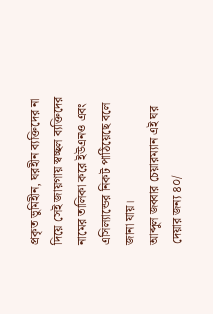প্রকৃত ভুমিহীন, ঘরহীন ব্যক্তিদের না দিয়ে সেই জায়গায় স্বচ্ছল ব্যক্তিদের নামের তালিকা করে ইউএনও এবং এসিল্যান্ডের নিকট পাঠিয়েছে বলে জানা যায়।
আব্দুল জব্বার চেয়ারম্যান এই ঘর দেয়ার জন্য ৪০/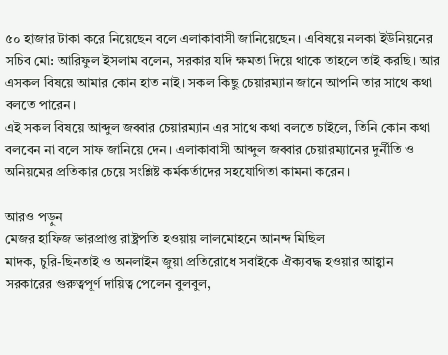৫০ হাজার টাকা করে নিয়েছেন বলে এলাকাবাসী জানিয়েছেন। এবিষয়ে নলকা ইউনিয়নের সচিব মো: আরিফুল ইসলাম বলেন, সরকার যদি ক্ষমতা দিয়ে থাকে তাহলে তাই করছি। আর এসকল বিষয়ে আমার কোন হাত নাই। সকল কিছু চেয়ারম্যান জানে আপনি তার সাথে কথা বলতে পারেন।
এই সকল বিষয়ে আব্দুল জব্বার চেয়ারম্যান এর সাথে কথা বলতে চাইলে, তিনি কোন কথা বলবেন না বলে সাফ জানিয়ে দেন। এলাকাবাসী আব্দুল জব্বার চেয়ারম্যানের দুর্নীতি ও অনিয়মের প্রতিকার চেয়ে সংশ্লিষ্ট কর্মকর্তাদের সহযোগিতা কামনা করেন।

আরও পড়ুন
মেজর হাফিজ ভারপ্রাপ্ত রাষ্ট্রপতি হওয়ায় লালমোহনে আনন্দ মিছিল
মাদক, চুরি-ছিনতাই ও অনলাইন জুয়া প্রতিরোধে সবাইকে ঐক্যবদ্ধ হওয়ার আহ্বান
সরকারের গুরুত্বপূর্ণ দায়িত্ব পেলেন বুলবুল,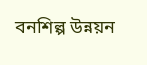বনশিল্প উন্নয়ন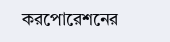করপোরেশনের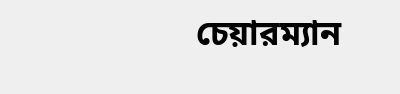চেয়ারম্যান